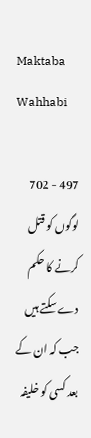Maktaba Wahhabi

497 - 702
لوگوں کو قتل کرنے کا حکم دے سکتے ہیں جب کہ ان کے بعد کسی کو خلیفہ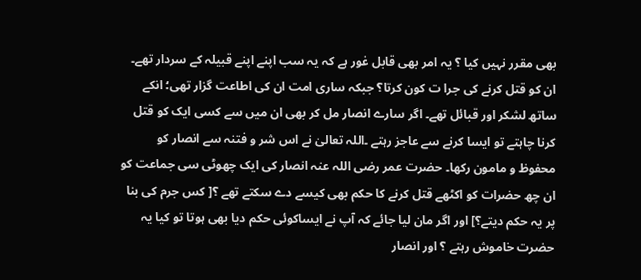بھی مقرر نہیں کیا ؟ یہ امر بھی قابل غور ہے کہ یہ سب اپنے اپنے قبیلہ کے سردار تھے۔ ان کو قتل کرنے کی جرا ت کون کرتا؟ جبکہ ساری امت ان کی اطاعت گزار تھی؛ انکے ساتھ لشکر اور قبائل تھے۔ اگر سارے انصار مل کر بھی ان میں سے کسی ایک کو قتل کرنا چاہتے تو ایسا کرنے سے عاجز رہتے ۔اللہ تعالیٰ نے اس شر و فتنہ سے انصار کو محفوظ و مامون رکھا۔ حضرت عمر رضی اللہ عنہ انصار کی ایک چھوٹی سی جماعت کو ان چھ حضرات کو اکٹھے قتل کرنے کا حکم بھی کیسے دے سکتے تھے ؟[ کس جرم کی بنا پر یہ حکم دیتے؟] اور اگر مان لیا جائے کہ آپ نے ایساکوئی حکم دیا بھی ہوتا تو کیا یہ حضرت خاموش رہتے ؟ اور انصار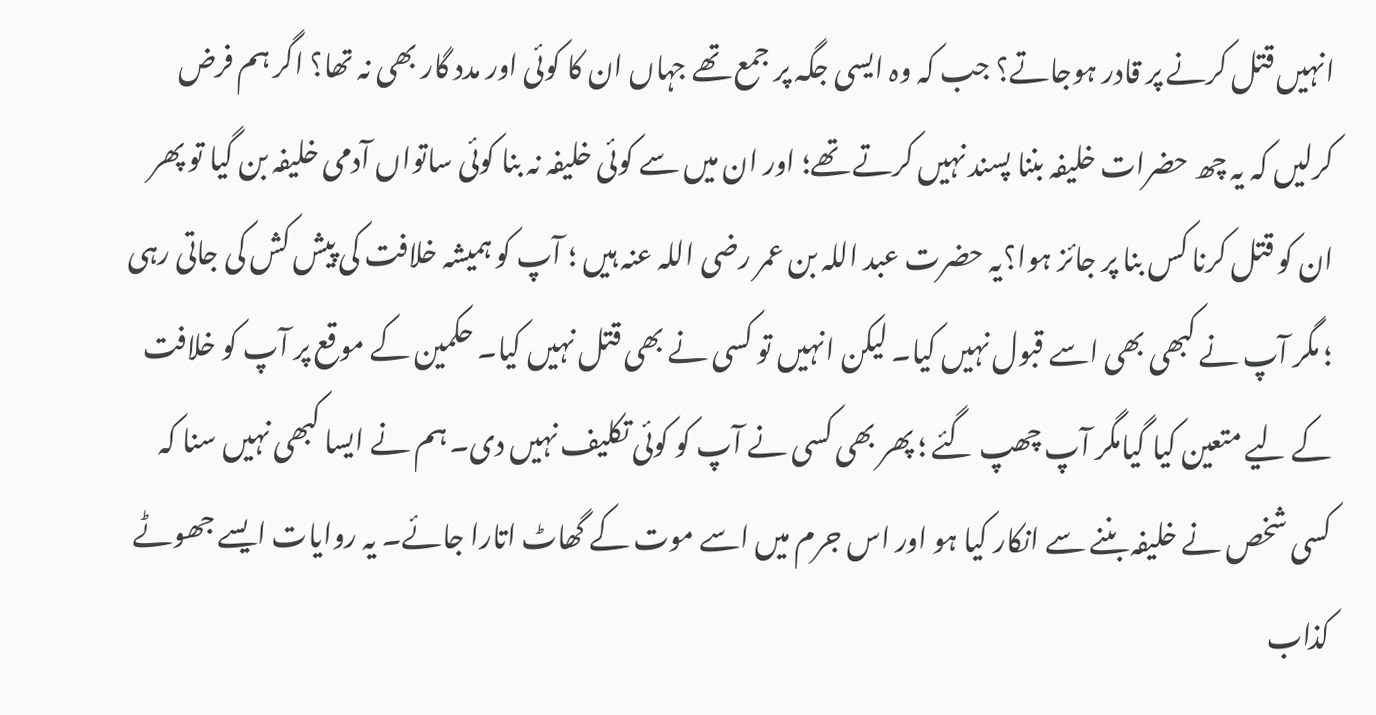انہیں قتل کرنے پر قادر ہوجاتے؟ جب کہ وہ ایسی جگہ پر جمع تھے جہاں ان کا کوئی اور مدد گار بھی نہ تھا؟ اگر ہم فرض کرلیں کہ یہ چھ حضرات خلیفہ بننا پسند نہیں کرتے تھے؛ اور ان میں سے کوئی خلیفہ نہ بنا کوئی ساتواں آدمی خلیفہ بن گیا تو پھر ان کو قتل کرنا کس بنا پر جائز ہوا؟یہ حضرت عبد اللہ بن عمر رضی اللہ عنہ ہیں ؛ آپ کو ہمیشہ خلافت کی پیش کش کی جاتی رہی ؛ مگر آپ نے کبھی بھی اسے قبول نہیں کیا۔ لیکن انہیں تو کسی نے بھی قتل نہیں کیا۔ حکمین کے موقع پر آپ کو خلافت کے لیے متعین کیا گیامگر آپ چھپ گئے ؛ پھر بھی کسی نے آپ کو کوئی تکلیف نہیں دی۔ ہم نے ایسا کبھی نہیں سنا کہ کسی شخص نے خلیفہ بننے سے انکار کیا ہو اور اس جرم میں اسے موت کے گھاٹ اتارا جائے۔ یہ روایات ایسے جھوٹے کذاب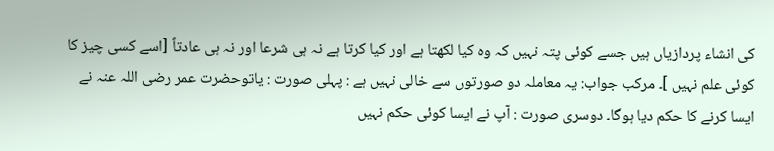کی انشاء پردازیاں ہیں جسے کوئی پتہ نہیں کہ وہ کیا لکھتا ہے اور کیا کرتا ہے نہ ہی شرعا اور نہ ہی عادتاً [اسے کسی چیز کا کوئی علم نہیں ]۔ مرکب جواب: یہ معاملہ دو صورتوں سے خالی نہیں ہے : پہلی صورت : یاتوحضرت عمر رضی اللہ عنہ نے ایسا کرنے کا حکم دیا ہوگا۔ دوسری صورت : آپ نے ایسا کوئی حکم نہیں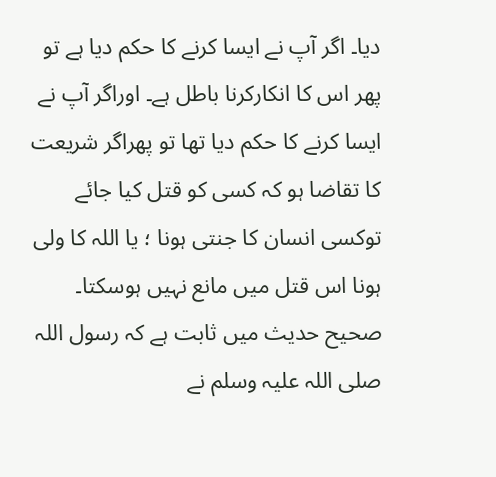دیا۔ اگر آپ نے ایسا کرنے کا حکم دیا ہے تو پھر اس کا انکارکرنا باطل ہے۔ اوراگر آپ نے ایسا کرنے کا حکم دیا تھا تو پھراگر شریعت کا تقاضا ہو کہ کسی کو قتل کیا جائے توکسی انسان کا جنتی ہونا ؛ یا اللہ کا ولی ہونا اس قتل میں مانع نہیں ہوسکتا۔ صحیح حدیث میں ثابت ہے کہ رسول اللہ صلی اللہ علیہ وسلم نے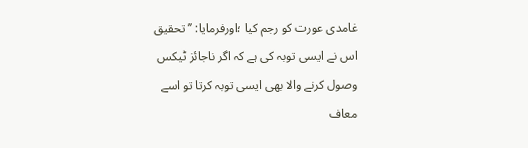غامدی عورت کو رجم کیا ؛اورفرمایا: ’’تحقیق اس نے ایسی توبہ کی ہے کہ اگر ناجائز ٹیکس وصول کرنے والا بھی ایسی توبہ کرتا تو اسے معاف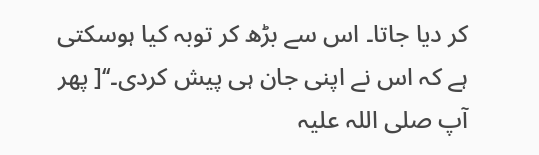کر دیا جاتا۔ اس سے بڑھ کر توبہ کیا ہوسکتی ہے کہ اس نے اپنی جان ہی پیش کردی۔‘‘[ پھر آپ صلی اللہ علیہ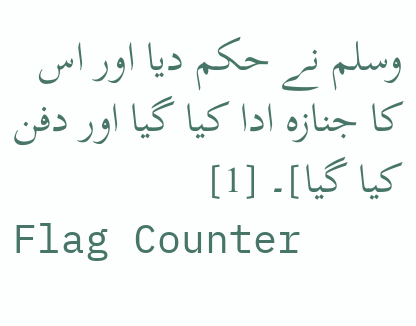وسلم نے حکم دیا اور اس کا جنازہ ادا کیا گیا اور دفن کیا گیا]۔ [1]
Flag Counter